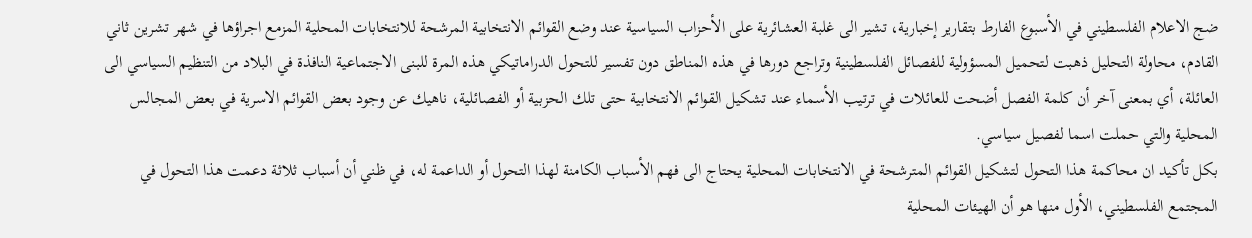ضج الاعلام الفلسطيني في الأسبوع الفارط بتقارير إخبارية، تشير الى غلبة العشائرية على الأحزاب السياسية عند وضع القوائم الانتخابية المرشحة للانتخابات المحلية المزمع اجراؤها في شهر تشرين ثاني القادم، محاولة التحليل ذهبت لتحميل المسؤولية للفصائل الفلسطينية وتراجع دورها في هذه المناطق دون تفسير للتحول الدراماتيكي هذه المرة للبنى الاجتماعية النافذة في البلاد من التنظيم السياسي الى العائلة، أي بمعنى آخر أن كلمة الفصل أضحت للعائلات في ترتيب الأسماء عند تشكيل القوائم الانتخابية حتى تلك الحزبية أو الفصائلية، ناهيك عن وجود بعض القوائم الاسرية في بعض المجالس المحلية والتي حملت اسما لفصيل سياسي.
بكل تأكيد ان محاكمة هذا التحول لتشكيل القوائم المترشحة في الانتخابات المحلية يحتاج الى فهم الأسباب الكامنة لهذا التحول أو الداعمة له، في ظني أن أسباب ثلاثة دعمت هذا التحول في المجتمع الفلسطيني، الأول منها هو أن الهيئات المحلية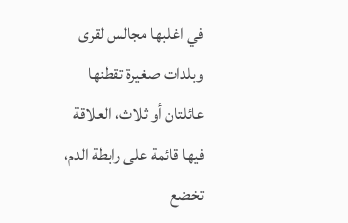في اغلبها مجالس لقرى وبلدات صغيرة تقطنها عائلتان أو ثلاث، العلاقة فيها قائمة على رابطة الدم، تخضع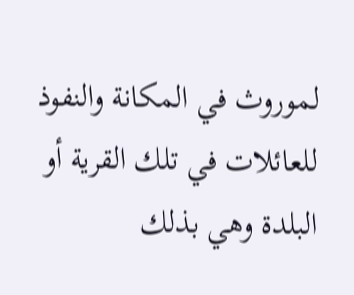لموروث في المكانة والنفوذ للعائلات في تلك القرية أو البلدة وهي بذلك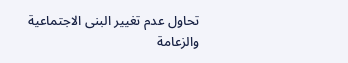تحاول عدم تغيير البنى الاجتماعية والزعامة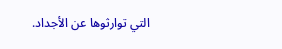التي توارثوها عن الأجداد.